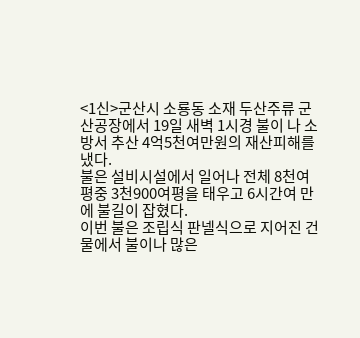<1신>군산시 소룡동 소재 두산주류 군산공장에서 19일 새벽 1시경 불이 나 소방서 추산 4억5천여만원의 재산피해를 냈다.
불은 설비시설에서 일어나 전체 8천여평중 3천900여평을 태우고 6시간여 만에 불길이 잡혔다.
이번 불은 조립식 판넬식으로 지어진 건물에서 불이나 많은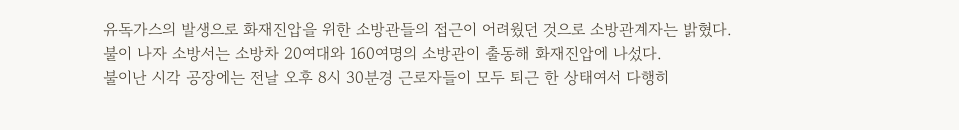유독가스의 발생으로 화재진압을 위한 소방관들의 접근이 어려웠던 것으로 소방관계자는 밝혔다.
불이 나자 소방서는 소방차 20여대와 160여명의 소방관이 출동해 화재진압에 나섰다.
불이난 시각 공장에는 전날 오후 8시 30분경 근로자들이 모두 퇴근 한 상태여서 다행히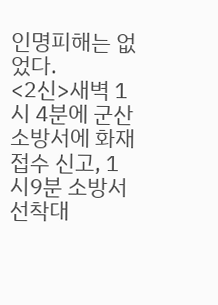인명피해는 없었다.
<2신>새벽 1시 4분에 군산소방서에 화재접수 신고, 1시9분 소방서 선착대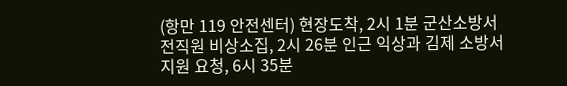(항만 119 안전센터) 현장도착, 2시 1분 군산소방서 전직원 비상소집, 2시 26분 인근 익상과 김제 소방서 지원 요청, 6시 35분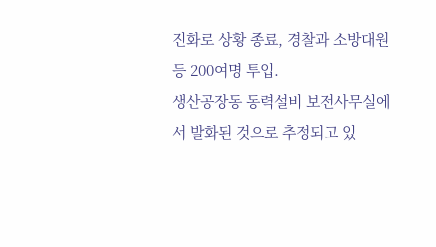진화로 상황 종료, 경찰과 소방대원 등 200여명 투입.
생산공장동 동력설비 보전사무실에서 발화된 것으로 추정되고 있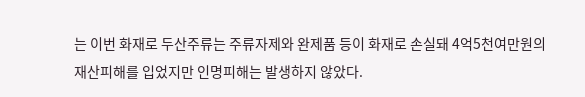는 이번 화재로 두산주류는 주류자제와 완제품 등이 화재로 손실돼 4억5천여만원의 재산피해를 입었지만 인명피해는 발생하지 않았다.